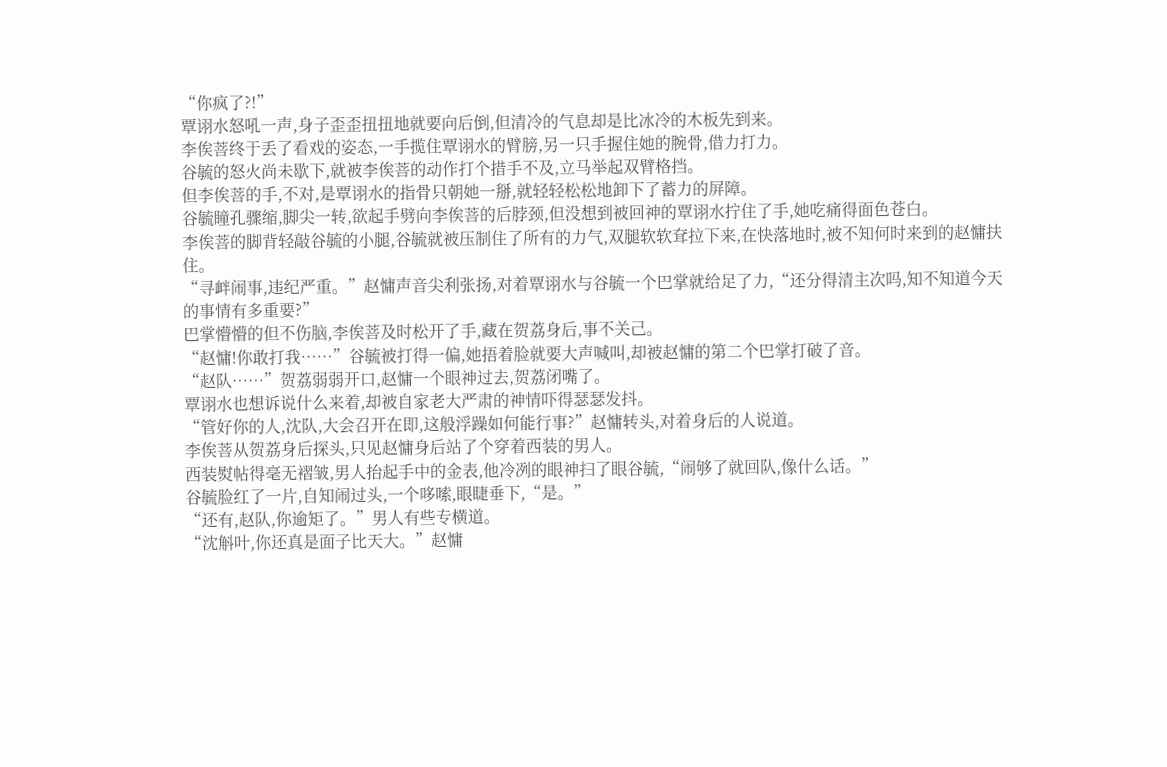“你疯了?!”
覃诩水怒吼一声,身子歪歪扭扭地就要向后倒,但清冷的气息却是比冰冷的木板先到来。
李俟菩终于丢了看戏的姿态,一手揽住覃诩水的臂膀,另一只手握住她的腕骨,借力打力。
谷毓的怒火尚未歇下,就被李俟菩的动作打个措手不及,立马举起双臂格挡。
但李俟菩的手,不对,是覃诩水的指骨只朝她一掰,就轻轻松松地卸下了蓄力的屏障。
谷毓瞳孔骤缩,脚尖一转,欲起手劈向李俟菩的后脖颈,但没想到被回神的覃诩水拧住了手,她吃痛得面色苍白。
李俟菩的脚背轻敲谷毓的小腿,谷毓就被压制住了所有的力气,双腿软软耷拉下来,在快落地时,被不知何时来到的赵慵扶住。
“寻衅闹事,违纪严重。”赵慵声音尖利张扬,对着覃诩水与谷毓一个巴掌就给足了力,“还分得清主次吗,知不知道今天的事情有多重要?”
巴掌懵懵的但不伤脑,李俟菩及时松开了手,藏在贺荔身后,事不关己。
“赵慵!你敢打我……”谷毓被打得一偏,她捂着脸就要大声喊叫,却被赵慵的第二个巴掌打破了音。
“赵队……”贺荔弱弱开口,赵慵一个眼神过去,贺荔闭嘴了。
覃诩水也想诉说什么来着,却被自家老大严肃的神情吓得瑟瑟发抖。
“管好你的人,沈队,大会召开在即,这般浮躁如何能行事?”赵慵转头,对着身后的人说道。
李俟菩从贺荔身后探头,只见赵慵身后站了个穿着西装的男人。
西装熨帖得毫无褶皱,男人抬起手中的金表,他冷冽的眼神扫了眼谷毓,“闹够了就回队,像什么话。”
谷毓脸红了一片,自知闹过头,一个哆嗦,眼睫垂下,“是。”
“还有,赵队,你逾矩了。”男人有些专横道。
“沈斛叶,你还真是面子比天大。”赵慵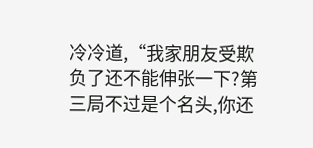冷冷道,“我家朋友受欺负了还不能伸张一下?第三局不过是个名头,你还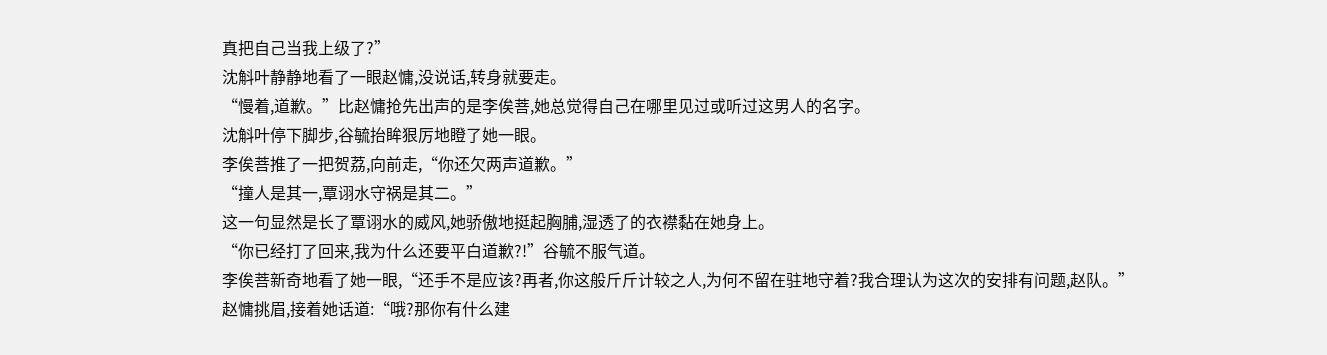真把自己当我上级了?”
沈斛叶静静地看了一眼赵慵,没说话,转身就要走。
“慢着,道歉。”比赵慵抢先出声的是李俟菩,她总觉得自己在哪里见过或听过这男人的名字。
沈斛叶停下脚步,谷毓抬眸狠厉地瞪了她一眼。
李俟菩推了一把贺荔,向前走,“你还欠两声道歉。”
“撞人是其一,覃诩水守祸是其二。”
这一句显然是长了覃诩水的威风,她骄傲地挺起胸脯,湿透了的衣襟黏在她身上。
“你已经打了回来,我为什么还要平白道歉?!”谷毓不服气道。
李俟菩新奇地看了她一眼,“还手不是应该?再者,你这般斤斤计较之人,为何不留在驻地守着?我合理认为这次的安排有问题,赵队。”
赵慵挑眉,接着她话道:“哦?那你有什么建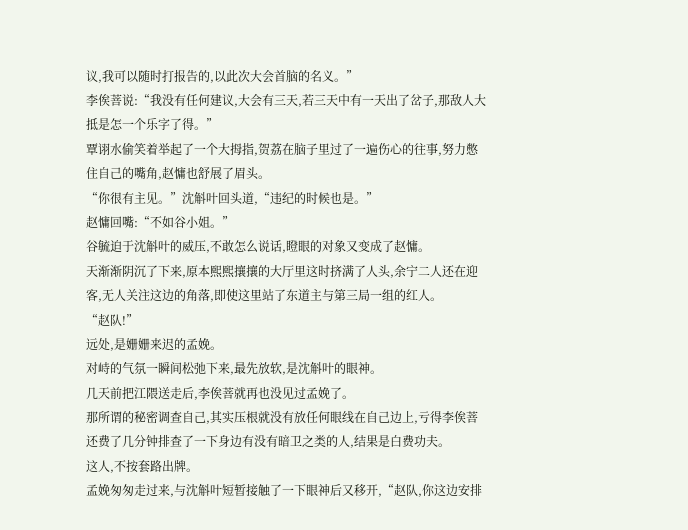议,我可以随时打报告的,以此次大会首脑的名义。”
李俟菩说:“我没有任何建议,大会有三天,若三天中有一天出了岔子,那敌人大抵是怎一个乐字了得。”
覃诩水偷笑着举起了一个大拇指,贺荔在脑子里过了一遍伤心的往事,努力憋住自己的嘴角,赵慵也舒展了眉头。
“你很有主见。”沈斛叶回头道,“违纪的时候也是。”
赵慵回嘴:“不如谷小姐。”
谷毓迫于沈斛叶的威压,不敢怎么说话,瞪眼的对象又变成了赵慵。
天渐渐阴沉了下来,原本熙熙攘攘的大厅里这时挤满了人头,余宁二人还在迎客,无人关注这边的角落,即使这里站了东道主与第三局一组的红人。
“赵队!”
远处,是姗姗来迟的孟娩。
对峙的气氛一瞬间松弛下来,最先放软,是沈斛叶的眼神。
几天前把江隈送走后,李俟菩就再也没见过孟娩了。
那所谓的秘密调查自己,其实压根就没有放任何眼线在自己边上,亏得李俟菩还费了几分钟排查了一下身边有没有暗卫之类的人,结果是白费功夫。
这人,不按套路出牌。
孟娩匆匆走过来,与沈斛叶短暂接触了一下眼神后又移开,“赵队,你这边安排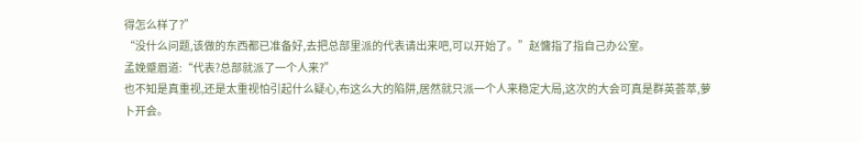得怎么样了?”
“没什么问题,该做的东西都已准备好,去把总部里派的代表请出来吧,可以开始了。”赵慵指了指自己办公室。
孟娩蹙眉道:“代表?总部就派了一个人来?”
也不知是真重视,还是太重视怕引起什么疑心,布这么大的陷阱,居然就只派一个人来稳定大局,这次的大会可真是群英荟萃,萝卜开会。